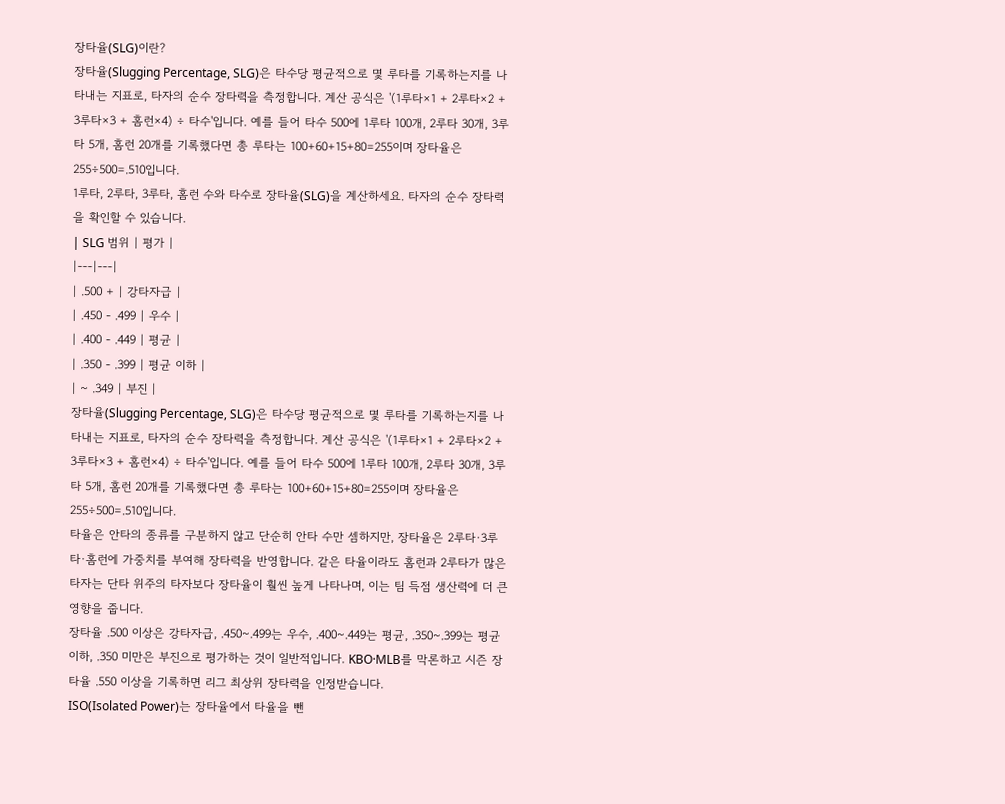장타율(SLG)이란?
장타율(Slugging Percentage, SLG)은 타수당 평균적으로 몇 루타를 기록하는지를 나타내는 지표로, 타자의 순수 장타력을 측정합니다. 계산 공식은 '(1루타×1 + 2루타×2 + 3루타×3 + 홈런×4) ÷ 타수'입니다. 예를 들어 타수 500에 1루타 100개, 2루타 30개, 3루타 5개, 홈런 20개를 기록했다면 총 루타는 100+60+15+80=255이며 장타율은 255÷500=.510입니다.
1루타, 2루타, 3루타, 홈런 수와 타수로 장타율(SLG)을 계산하세요. 타자의 순수 장타력을 확인할 수 있습니다.
| SLG 범위 | 평가 |
|---|---|
| .500 + | 강타자급 |
| .450 - .499 | 우수 |
| .400 - .449 | 평균 |
| .350 - .399 | 평균 이하 |
| ~ .349 | 부진 |
장타율(Slugging Percentage, SLG)은 타수당 평균적으로 몇 루타를 기록하는지를 나타내는 지표로, 타자의 순수 장타력을 측정합니다. 계산 공식은 '(1루타×1 + 2루타×2 + 3루타×3 + 홈런×4) ÷ 타수'입니다. 예를 들어 타수 500에 1루타 100개, 2루타 30개, 3루타 5개, 홈런 20개를 기록했다면 총 루타는 100+60+15+80=255이며 장타율은 255÷500=.510입니다.
타율은 안타의 종류를 구분하지 않고 단순히 안타 수만 셈하지만, 장타율은 2루타·3루타·홈런에 가중치를 부여해 장타력을 반영합니다. 같은 타율이라도 홈런과 2루타가 많은 타자는 단타 위주의 타자보다 장타율이 훨씬 높게 나타나며, 이는 팀 득점 생산력에 더 큰 영향을 줍니다.
장타율 .500 이상은 강타자급, .450~.499는 우수, .400~.449는 평균, .350~.399는 평균 이하, .350 미만은 부진으로 평가하는 것이 일반적입니다. KBO·MLB를 막론하고 시즌 장타율 .550 이상을 기록하면 리그 최상위 장타력을 인정받습니다.
ISO(Isolated Power)는 장타율에서 타율을 뺀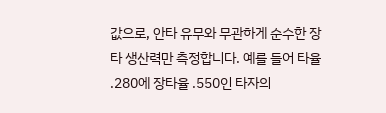값으로, 안타 유무와 무관하게 순수한 장타 생산력만 측정합니다. 예를 들어 타율 .280에 장타율 .550인 타자의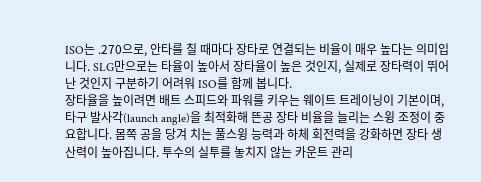ISO는 .270으로, 안타를 칠 때마다 장타로 연결되는 비율이 매우 높다는 의미입니다. SLG만으로는 타율이 높아서 장타율이 높은 것인지, 실제로 장타력이 뛰어난 것인지 구분하기 어려워 ISO를 함께 봅니다.
장타율을 높이려면 배트 스피드와 파워를 키우는 웨이트 트레이닝이 기본이며, 타구 발사각(launch angle)을 최적화해 뜬공 장타 비율을 늘리는 스윙 조정이 중요합니다. 몸쪽 공을 당겨 치는 풀스윙 능력과 하체 회전력을 강화하면 장타 생산력이 높아집니다. 투수의 실투를 놓치지 않는 카운트 관리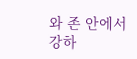와 존 안에서 강하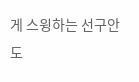게 스윙하는 선구안도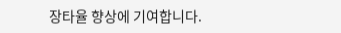장타율 향상에 기여합니다.